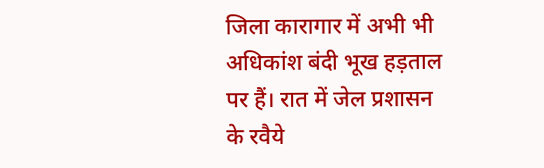जिला कारागार में अभी भी अधिकांश बंदी भूख हड़ताल पर हैं। रात में जेल प्रशासन के रवैये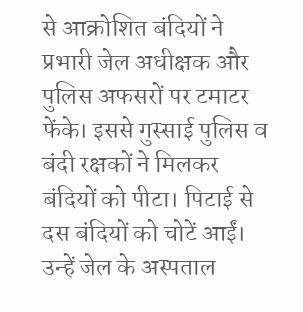से आक्रोशित बंदियों ने प्रभारी जेल अधीक्षक और पुलिस अफसरों पर टमाटर फेंके। इससे गुस्साई पुलिस व बंदी रक्षकों ने मिलकर बंदियों को पीटा। पिटाई से दस बंदियों को चोटें आईं। उन्हें जेल के अस्पताल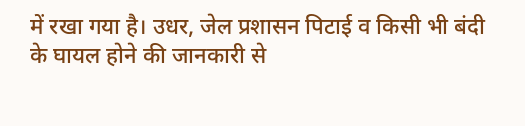में रखा गया है। उधर, जेल प्रशासन पिटाई व किसी भी बंदी के घायल होने की जानकारी से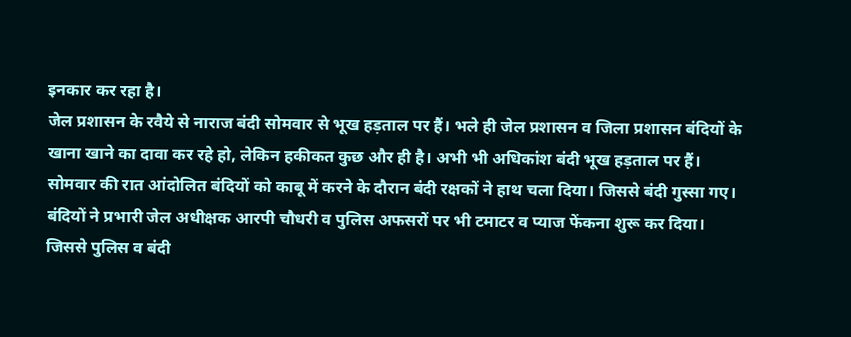इनकार कर रहा है।
जेल प्रशासन के रवैये से नाराज बंदी सोमवार से भूख हड़ताल पर हैं। भले ही जेल प्रशासन व जिला प्रशासन बंदियों के खाना खाने का दावा कर रहे हो, लेकिन हकीकत कुछ और ही है। अभी भी अधिकांश बंदी भूख हड़ताल पर हैं। सोमवार की रात आंदोलित बंदियों को काबू में करने के दौरान बंदी रक्षकों ने हाथ चला दिया। जिससे बंदी गुस्सा गए। बंदियों ने प्रभारी जेल अधीक्षक आरपी चौधरी व पुलिस अफसरों पर भी टमाटर व प्याज फेंकना शुरू कर दिया।
जिससे पुलिस व बंदी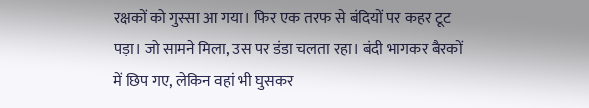रक्षकों को गुस्सा आ गया। फिर एक तरफ से बंदियों पर कहर टूट पड़ा। जो सामने मिला, उस पर डंडा चलता रहा। बंदी भागकर बैरकों में छिप गए, लेकिन वहां भी घुसकर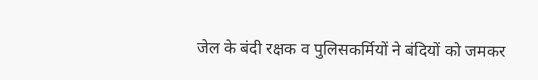जेल के बंदी रक्षक व पुलिसकर्मियों ने बंदियों को जमकर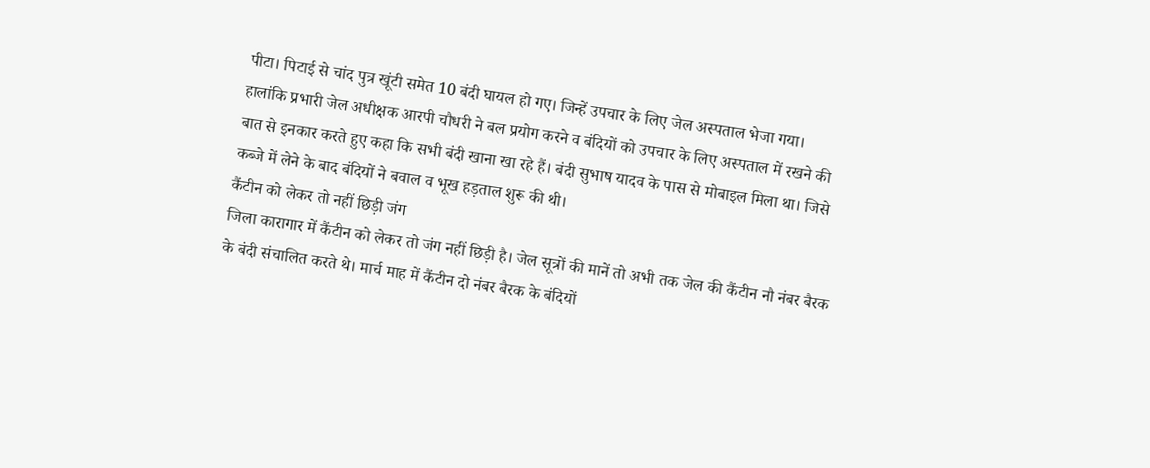पीटा। पिटाई से चांद पुत्र खूंटी समेत 10 बंदी घायल हो गए। जिन्हें उपचार के लिए जेल अस्पताल भेजा गया।
हालांकि प्रभारी जेल अधीक्षक आरपी चौधरी ने बल प्रयोग करने व बंदियों को उपचार के लिए अस्पताल में रखने की बात से इनकार करते हुए कहा कि सभी बंदी खाना खा रहे हैं। बंदी सुभाष यादव के पास से मोबाइल मिला था। जिसे कब्जे में लेने के बाद बंदियों ने बवाल व भूख हड़ताल शुरू की थी।
कैंटीन को लेकर तो नहीं छिड़ी जंग
जिला कारागार में कैंटीन को लेकर तो जंग नहीं छिड़ी है। जेल सूत्रों की मानें तो अभी तक जेल की कैंटीन नौ नंबर बैरक के बंदी संचालित करते थे। मार्च माह में कैंटीन दो नंबर बैरक के बंदियों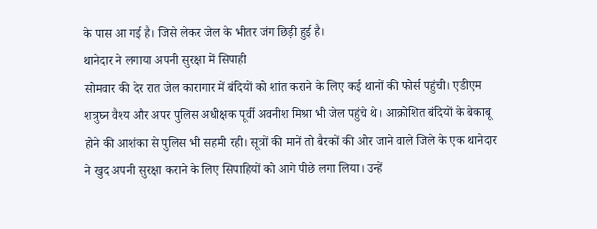के पास आ गई है। जिसे लेकर जेल के भीतर जंग छिड़ी हुई है।
थानेदार ने लगाया अपनी सुरक्षा में सिपाही
सोमवार की देर रात जेल कारागार में बंदियों को शांत कराने के लिए कई थानों की फोर्स पहुंची। एडीएम शत्रुघ्न वैश्य और अपर पुलिस अधीक्षक पूर्वी अवनीश मिश्रा भी जेल पहुंचे थे। आक्रोशित बंदियों के बेकाबू होने की आशंका से पुलिस भी सहमी रही। सूत्रों की मानें तो बैरकों की ओर जाने वाले जिले के एक थानेदार ने खुद अपनी सुरक्षा कराने के लिए सिपाहियों को आगे पीछे लगा लिया। उन्हें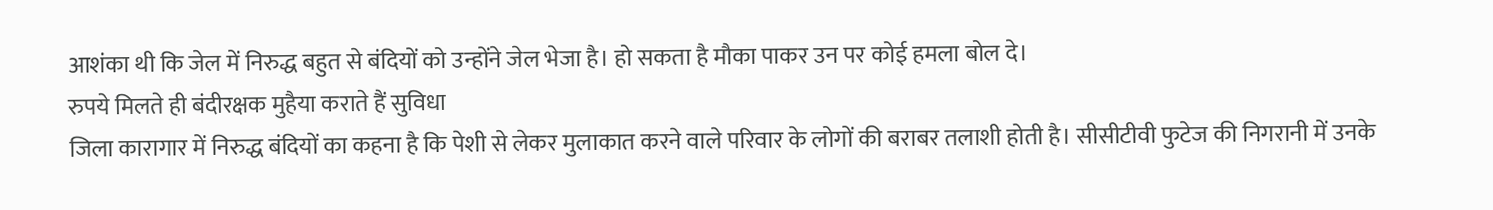आशंका थी कि जेल में निरुद्ध बहुत से बंदियों को उन्होंने जेल भेजा है। हो सकता है मौका पाकर उन पर कोई हमला बोल दे।
रुपये मिलते ही बंदीरक्षक मुहैया कराते हैं सुविधा
जिला कारागार में निरुद्ध बंदियों का कहना है कि पेशी से लेकर मुलाकात करने वाले परिवार के लोगों की बराबर तलाशी होती है। सीसीटीवी फुटेज की निगरानी में उनके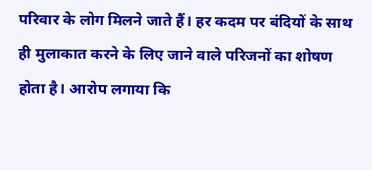परिवार के लोग मिलने जाते हैं। हर कदम पर बंदियों के साथ ही मुलाकात करने के लिए जाने वाले परिजनों का शोषण होता है। आरोप लगाया कि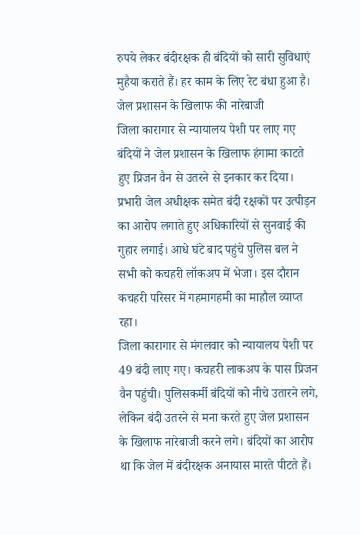रुपये लेकर बंदीरक्षक ही बंदियों को सारी सुविधाएं मुहैया कराते हैं। हर काम के लिए रेट बंधा हुआ है।
जेल प्रशासन के खिलाफ की नारेबाजी
जिला कारागार से न्यायालय पेशी पर लाए गए बंदियों ने जेल प्रशासन के खिलाफ हंगामा काटते हुए प्रिजन वैन से उतरने से इनकार कर दिया। प्रभारी जेल अधीक्षक समेत बंदी रक्षकों पर उत्पीड़न का आरोप लगाते हुए अधिकारियों से सुनवाई की गुहार लगाई। आधे घंटे बाद पहुंचे पुलिस बल ने सभी को कचहरी लॉकअप में भेजा। इस दौरान कचहरी परिसर में गहमागहमी का माहौल व्याप्त रहा।
जिला कारागार से मंगलवार को न्यायालय पेशी पर 49 बंदी लाए गए। कचहरी लाकअप के पास प्रिजन वैन पहुंची। पुलिसकर्मी बंदियों को नीचे उतारने लगे, लेकिन बंदी उतरने से मना करते हुए जेल प्रशासन के खिलाफ नारेबाजी करने लगे। बंदियों का आरोप था कि जेल में बंदीरक्षक अनायास मारते पीटते हैं।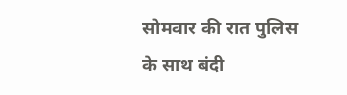सोमवार की रात पुलिस के साथ बंदी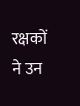रक्षकों ने उन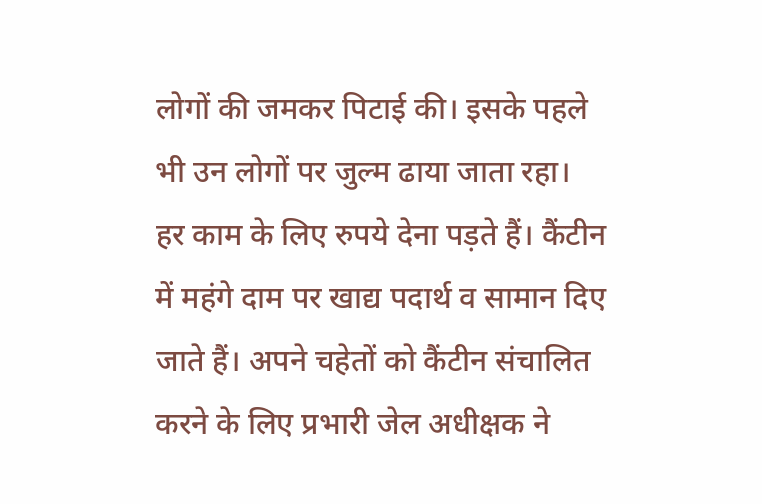लोगों की जमकर पिटाई की। इसके पहले भी उन लोगों पर जुल्म ढाया जाता रहा।
हर काम के लिए रुपये देना पड़ते हैं। कैंटीन में महंगे दाम पर खाद्य पदार्थ व सामान दिए जाते हैं। अपने चहेतों को कैंटीन संचालित करने के लिए प्रभारी जेल अधीक्षक ने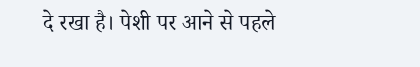दे रखा है। पेशी पर आने से पहले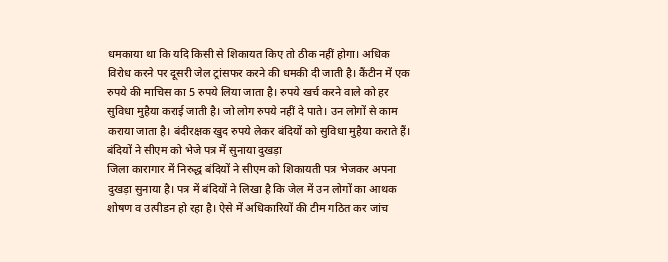धमकाया था कि यदि किसी से शिकायत किए तो ठीक नहीं होगा। अधिक विरोध करने पर दूसरी जेल ट्रांसफर करने की धमकी दी जाती है। कैंटीन में एक रुपये की माचिस का 5 रुपये लिया जाता है। रुपये खर्च करने वाले को हर सुविधा मुहैया कराई जाती है। जो लोग रुपये नहीं दे पाते। उन लोगों से काम कराया जाता है। बंदीरक्षक खुद रुपये लेकर बंदियों को सुविधा मुहैया कराते हैं।
बंदियों ने सीएम को भेजे पत्र में सुनाया दुखड़ा
जिला कारागार में निरुद्ध बंदियों ने सीएम को शिकायती पत्र भेजकर अपना दुखड़ा सुनाया है। पत्र में बंदियों ने लिखा है कि जेल में उन लोगों का आथक शोषण व उत्पीडन हो रहा है। ऐसे में अधिकारियों की टीम गठित कर जांच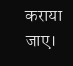कराया जाए।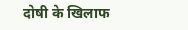दोषी के खिलाफ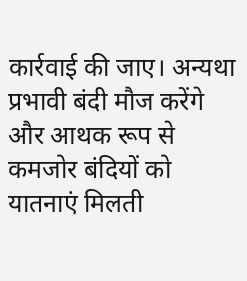कार्रवाई की जाए। अन्यथा प्रभावी बंदी मौज करेंगे और आथक रूप से कमजोर बंदियों को यातनाएं मिलती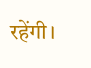रहेंगी।